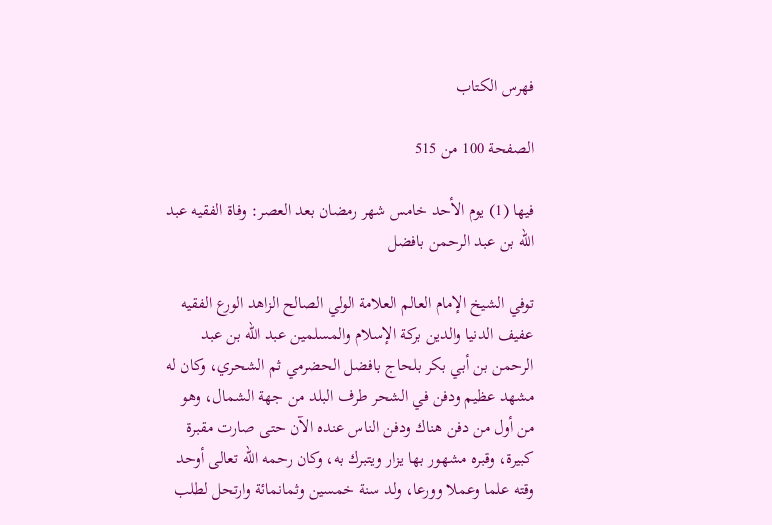فهرس الكتاب

الصفحة 100 من 515

فيها (1) يوم الأحد خامس شهر رمضان بعد العصر: وفاة الفقيه عبد الله بن عبد الرحمن بافضل

توفي الشيخ الإمام العالم العلامة الولي الصالح الزاهد الورع الفقيه عفيف الدنيا والدين بركة الإسلام والمسلمين عبد الله بن عبد الرحمن بن أبي بكر بلحاج بافضل الحضرمي ثم الشحري، وكان له مشهد عظيم ودفن في الشحر طرف البلد من جهة الشمال، وهو من أول من دفن هناك ودفن الناس عنده الآن حتى صارت مقبرة كبيرة، وقبره مشهور بها يزار ويتبرك به، وكان رحمه الله تعالى أوحد وقته علما وعملا وورعا، ولد سنة خمسين وثمانمائة وارتحل لطلب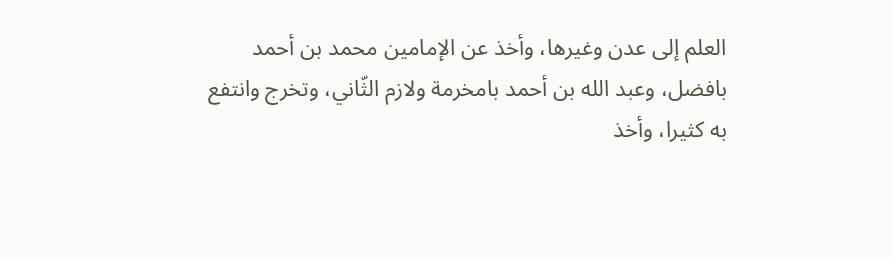العلم إلى عدن وغيرها، وأخذ عن الإمامين محمد بن أحمد بافضل، وعبد الله بن أحمد بامخرمة ولازم الثّاني، وتخرج وانتفع به كثيرا، وأخذ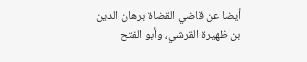أيضا عن قاضي القضاة برهان الدين بن ظهيرة القرشي، وأبو الفتح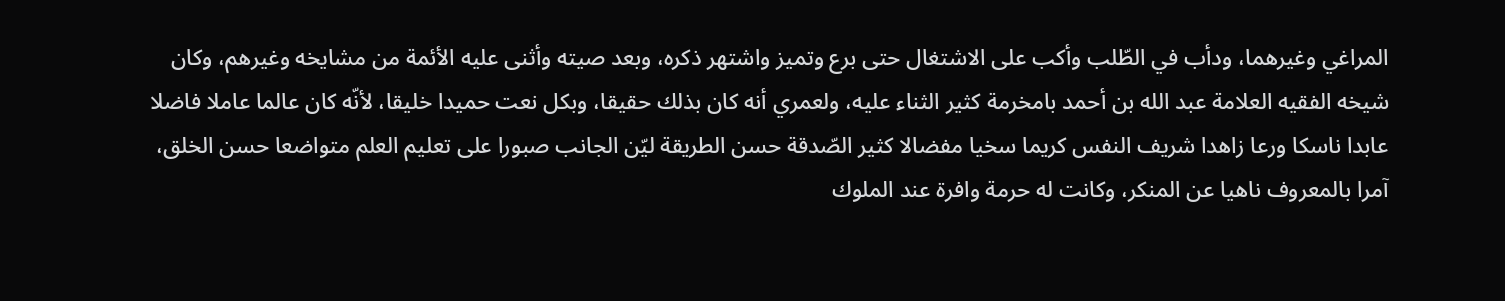المراغي وغيرهما، ودأب في الطّلب وأكب على الاشتغال حتى برع وتميز واشتهر ذكره، وبعد صيته وأثنى عليه الأئمة من مشايخه وغيرهم، وكان شيخه الفقيه العلامة عبد الله بن أحمد بامخرمة كثير الثناء عليه، ولعمري أنه كان بذلك حقيقا، وبكل نعت حميدا خليقا، لأنّه كان عالما عاملا فاضلا عابدا ناسكا ورعا زاهدا شريف النفس كريما سخيا مفضالا كثير الصّدقة حسن الطريقة ليّن الجانب صبورا على تعليم العلم متواضعا حسن الخلق، آمرا بالمعروف ناهيا عن المنكر، وكانت له حرمة وافرة عند الملوك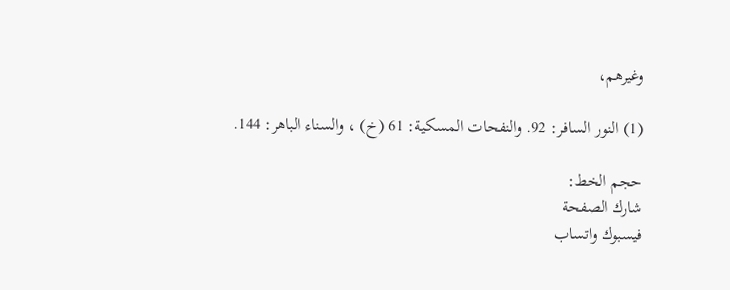وغيرهم،

(1) النور السافر: 92. والنفحات المسكية: 61 (خ) ، والسناء الباهر: 144.

حجم الخط:
شارك الصفحة
فيسبوك واتساب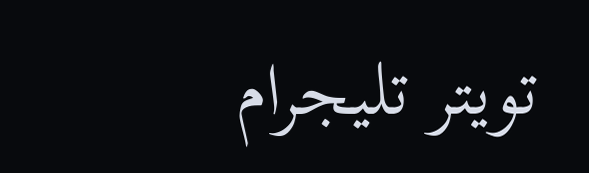تويتر تليجرام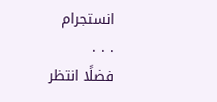انستجرام
. . .
فضلًا انتظر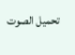تحميل الصوت